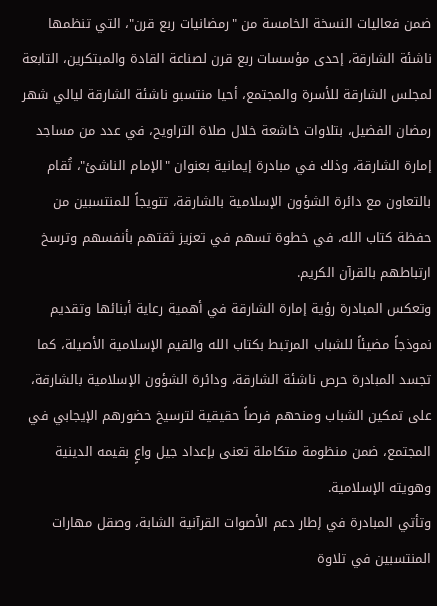ضمن فعاليات النسخة الخامسة من "رمضانيات ربع قرن"، التي تنظمها ناشئة الشارقة، إحدى مؤسسات ربع قرن لصناعة القادة والمبتكرين، التابعة لمجلس الشارقة للأسرة والمجتمع، أحيا منتسبو ناشئة الشارقة ليالي شهر رمضان الفضيل، بتلاوات خاشعة خلال صلاة التراويح، في عدد من مساجد إمارة الشارقة، وذلك في مبادرة إيمانية بعنوان "الإمام الناشئ"، تُقام بالتعاون مع دائرة الشؤون الإسلامية بالشارقة، تتويجاً للمنتسبين من حفظة كتاب الله، في خطوة تسهم في تعزيز ثقتهم بأنفسهم وترسخ ارتباطهم بالقرآن الكريم.
وتعكس المبادرة رؤية إمارة الشارقة في أهمية رعاية أبنائها وتقديم نموذجاً مضيئاً للشباب المرتبط بكتاب الله والقيم الإسلامية الأصيلة، كما تجسد المبادرة حرص ناشئة الشارقة، ودائرة الشؤون الإسلامية بالشارقة، على تمكين الشباب ومنحهم فرصاً حقيقية لترسيخ حضورهم الإيجابي في المجتمع، ضمن منظومة متكاملة تعنى بإعداد جيل واعٍ بقيمه الدينية وهويته الإسلامية.
وتأتي المبادرة في إطار دعم الأصوات القرآنية الشابة، وصقل مهارات المنتسبين في تلاوة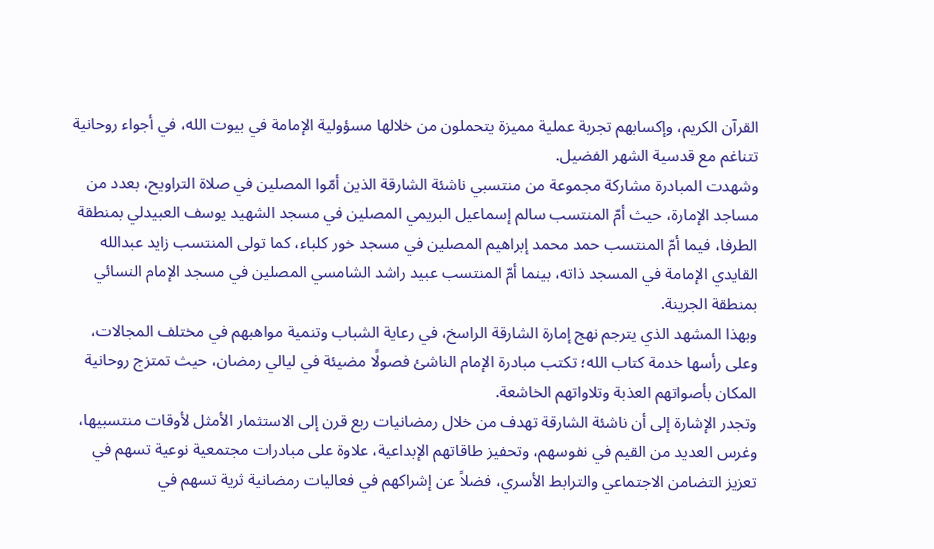القرآن الكريم، وإكسابهم تجربة عملية مميزة يتحملون من خلالها مسؤولية الإمامة في بيوت الله، في أجواء روحانية تتناغم مع قدسية الشهر الفضيل.
وشهدت المبادرة مشاركة مجموعة من منتسبي ناشئة الشارقة الذين أمّوا المصلين في صلاة التراويح، بعدد من مساجد الإمارة، حيث أمّ المنتسب سالم إسماعيل البريمي المصلين في مسجد الشهيد يوسف العبيدلي بمنطقة الطرفا، فيما أمّ المنتسب حمد محمد إبراهيم المصلين في مسجد خور كلباء، كما تولى المنتسب زايد عبدالله القايدي الإمامة في المسجد ذاته، بينما أمّ المنتسب عبيد راشد الشامسي المصلين في مسجد الإمام النسائي بمنطقة الجرينة.
وبهذا المشهد الذي يترجم نهج إمارة الشارقة الراسخ، في رعاية الشباب وتنمية مواهبهم في مختلف المجالات، وعلى رأسها خدمة كتاب الله؛ تكتب مبادرة الإمام الناشئ فصولًا مضيئة في ليالي رمضان، حيث تمتزج روحانية المكان بأصواتهم العذبة وتلاواتهم الخاشعة.
وتجدر الإشارة إلى أن ناشئة الشارقة تهدف من خلال رمضانيات ربع قرن إلى الاستثمار الأمثل لأوقات منتسبيها، وغرس العديد من القيم في نفوسهم، وتحفيز طاقاتهم الإبداعية، علاوة على مبادرات مجتمعية نوعية تسهم في تعزيز التضامن الاجتماعي والترابط الأسري، فضلاً عن إشراكهم في فعاليات رمضانية ثرية تسهم في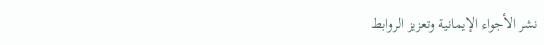نشر الأجواء الإيمانية وتعزيز الروابط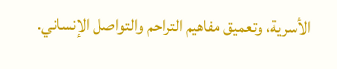الأسرية، وتعميق مفاهيم التراحم والتواصل الإنساني.